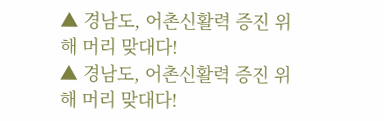▲ 경남도, 어촌신활력 증진 위해 머리 맞대다!
▲ 경남도, 어촌신활력 증진 위해 머리 맞대다!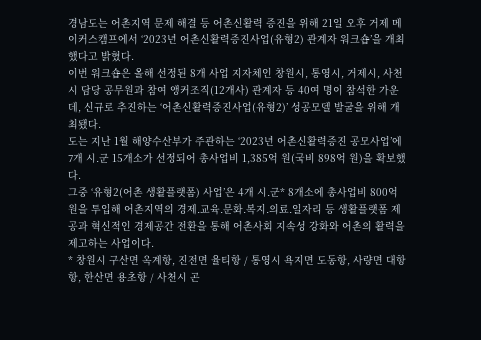경남도는 어촌지역 문제 해결 등 어촌신활력 증진을 위해 21일 오후 거제 메이커스캠프에서 ‘2023년 어촌신활력증진사업(유형2) 관계자 워크숍’을 개최했다고 밝혔다.
이번 워크숍은 올해 선정된 8개 사업 지자체인 창원시, 통영시, 거제시, 사천시 담당 공무원과 참여 앵커조직(12개사) 관계자 등 40여 명이 참석한 가운데, 신규로 추진하는 ‘어촌신활력증진사업(유형2)’ 성공모델 발굴을 위해 개최됐다.
도는 지난 1월 해양수산부가 주관하는 ‘2023년 어촌신활력증진 공모사업’에 7개 시․군 15개소가 선정되어 총사업비 1,385억 원(국비 898억 원)을 확보했다.
그중 ‘유형2(어촌 생활플랫폼) 사업’은 4개 시․군* 8개소에 총사업비 800억 원을 투입해 어촌지역의 경제․교육․문화․복지․의료․일자리 등 생활플랫폼 제공과 혁신적인 경제공간 전환을 통해 어촌사회 지속성 강화와 어촌의 활력을 제고하는 사업이다.
* 창원시 구산면 옥계항, 진전면 율티항 / 통영시 욕지면 도동항, 사량면 대항항, 한산면 용초항 / 사천시 곤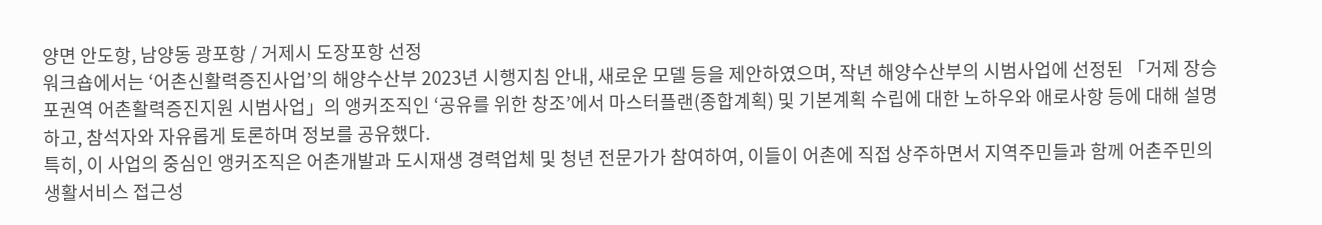양면 안도항, 남양동 광포항 / 거제시 도장포항 선정
워크숍에서는 ‘어촌신활력증진사업’의 해양수산부 2023년 시행지침 안내, 새로운 모델 등을 제안하였으며, 작년 해양수산부의 시범사업에 선정된 「거제 장승포권역 어촌활력증진지원 시범사업」의 앵커조직인 ‘공유를 위한 창조’에서 마스터플랜(종합계획) 및 기본계획 수립에 대한 노하우와 애로사항 등에 대해 설명하고, 참석자와 자유롭게 토론하며 정보를 공유했다.
특히, 이 사업의 중심인 앵커조직은 어촌개발과 도시재생 경력업체 및 청년 전문가가 참여하여, 이들이 어촌에 직접 상주하면서 지역주민들과 함께 어촌주민의 생활서비스 접근성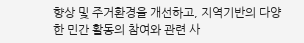향상 및 주거환경을 개선하고, 지역기반의 다양한 민간 활동의 참여와 관련 사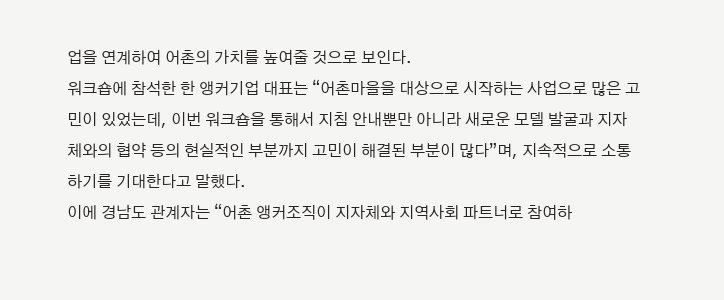업을 연계하여 어촌의 가치를 높여줄 것으로 보인다.
워크숍에 참석한 한 앵커기업 대표는 “어촌마을을 대상으로 시작하는 사업으로 많은 고민이 있었는데, 이번 워크숍을 통해서 지침 안내뿐만 아니라 새로운 모델 발굴과 지자체와의 협약 등의 현실적인 부분까지 고민이 해결된 부분이 많다”며, 지속적으로 소통하기를 기대한다고 말했다.
이에 경남도 관계자는 “어촌 앵커조직이 지자체와 지역사회 파트너로 참여하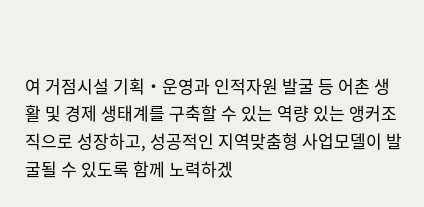여 거점시설 기획・운영과 인적자원 발굴 등 어촌 생활 및 경제 생태계를 구축할 수 있는 역량 있는 앵커조직으로 성장하고, 성공적인 지역맞춤형 사업모델이 발굴될 수 있도록 함께 노력하겠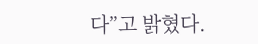다”고 밝혔다.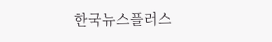한국뉴스플러스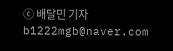ⓒ 배달민 기자 b1222mgb@naver.com